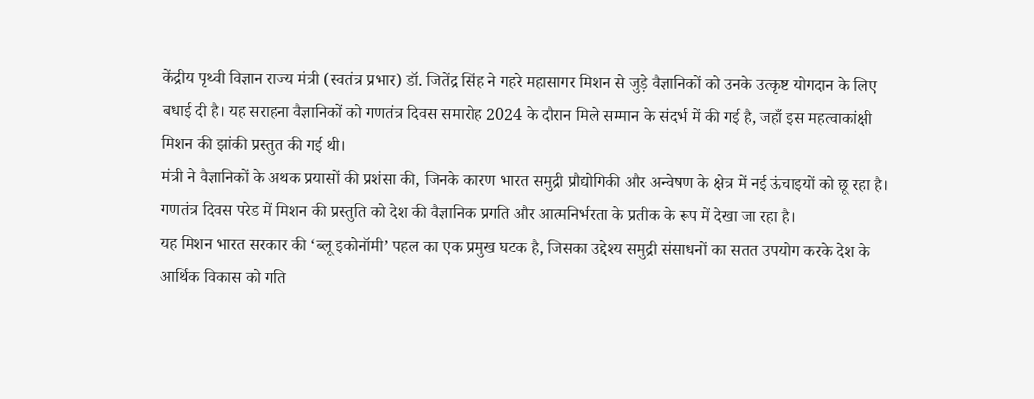केंद्रीय पृथ्वी विज्ञान राज्य मंत्री (स्वतंत्र प्रभार) डॉ. जितेंद्र सिंह ने गहरे महासागर मिशन से जुड़े वैज्ञानिकों को उनके उत्कृष्ट योगदान के लिए बधाई दी है। यह सराहना वैज्ञानिकों को गणतंत्र दिवस समारोह 2024 के दौरान मिले सम्मान के संदर्भ में की गई है, जहाँ इस महत्वाकांक्षी मिशन की झांकी प्रस्तुत की गई थी।
मंत्री ने वैज्ञानिकों के अथक प्रयासों की प्रशंसा की, जिनके कारण भारत समुद्री प्रौद्योगिकी और अन्वेषण के क्षेत्र में नई ऊंचाइयों को छू रहा है। गणतंत्र दिवस परेड में मिशन की प्रस्तुति को देश की वैज्ञानिक प्रगति और आत्मनिर्भरता के प्रतीक के रूप में देखा जा रहा है।
यह मिशन भारत सरकार की ‘ब्लू इकोनॉमी’ पहल का एक प्रमुख घटक है, जिसका उद्देश्य समुद्री संसाधनों का सतत उपयोग करके देश के आर्थिक विकास को गति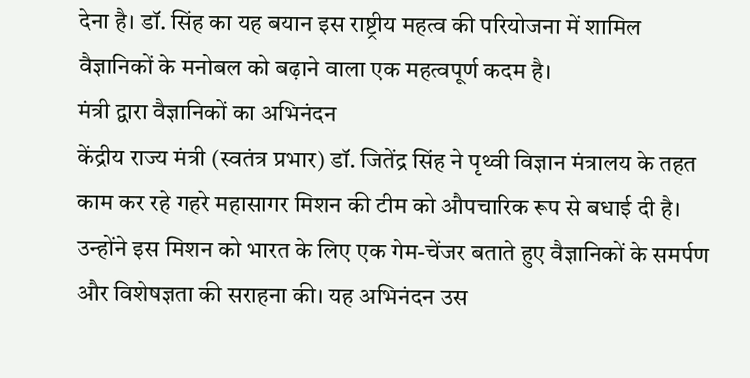देना है। डॉ. सिंह का यह बयान इस राष्ट्रीय महत्व की परियोजना में शामिल वैज्ञानिकों के मनोबल को बढ़ाने वाला एक महत्वपूर्ण कदम है।
मंत्री द्वारा वैज्ञानिकों का अभिनंदन
केंद्रीय राज्य मंत्री (स्वतंत्र प्रभार) डॉ. जितेंद्र सिंह ने पृथ्वी विज्ञान मंत्रालय के तहत काम कर रहे गहरे महासागर मिशन की टीम को औपचारिक रूप से बधाई दी है। उन्होंने इस मिशन को भारत के लिए एक गेम-चेंजर बताते हुए वैज्ञानिकों के समर्पण और विशेषज्ञता की सराहना की। यह अभिनंदन उस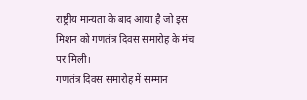राष्ट्रीय मान्यता के बाद आया है जो इस मिशन को गणतंत्र दिवस समारोह के मंच पर मिली।
गणतंत्र दिवस समारोह में सम्मान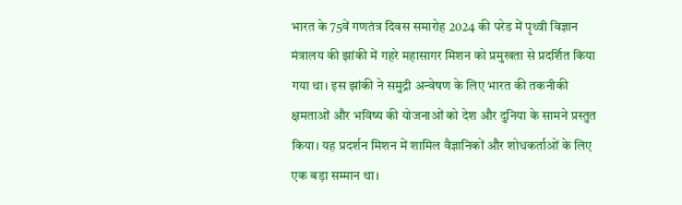भारत के 75वें गणतंत्र दिवस समारोह 2024 की परेड में पृथ्वी विज्ञान मंत्रालय की झांकी में गहरे महासागर मिशन को प्रमुखता से प्रदर्शित किया गया था। इस झांकी ने समुद्री अन्वेषण के लिए भारत की तकनीकी क्षमताओं और भविष्य की योजनाओं को देश और दुनिया के सामने प्रस्तुत किया। यह प्रदर्शन मिशन में शामिल वैज्ञानिकों और शोधकर्ताओं के लिए एक बड़ा सम्मान था।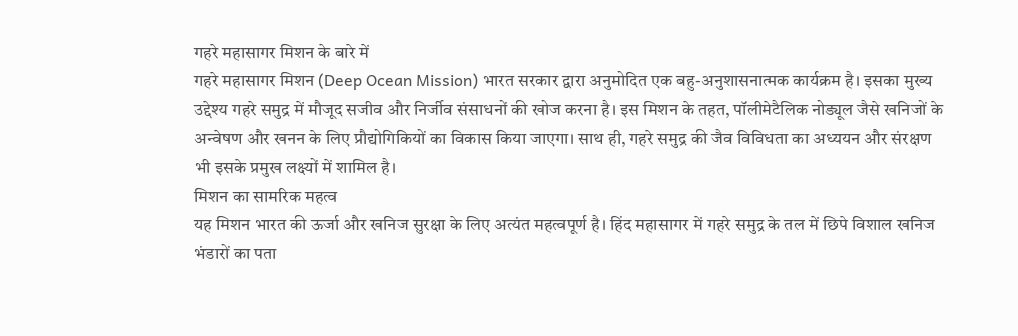गहरे महासागर मिशन के बारे में
गहरे महासागर मिशन (Deep Ocean Mission) भारत सरकार द्वारा अनुमोदित एक बहु-अनुशासनात्मक कार्यक्रम है। इसका मुख्य उद्देश्य गहरे समुद्र में मौजूद सजीव और निर्जीव संसाधनों की खोज करना है। इस मिशन के तहत, पॉलीमेटैलिक नोड्यूल जैसे खनिजों के अन्वेषण और खनन के लिए प्रौद्योगिकियों का विकास किया जाएगा। साथ ही, गहरे समुद्र की जैव विविधता का अध्ययन और संरक्षण भी इसके प्रमुख लक्ष्यों में शामिल है।
मिशन का सामरिक महत्व
यह मिशन भारत की ऊर्जा और खनिज सुरक्षा के लिए अत्यंत महत्वपूर्ण है। हिंद महासागर में गहरे समुद्र के तल में छिपे विशाल खनिज भंडारों का पता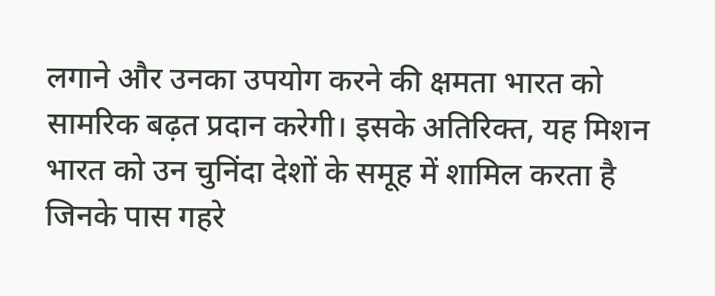लगाने और उनका उपयोग करने की क्षमता भारत को सामरिक बढ़त प्रदान करेगी। इसके अतिरिक्त, यह मिशन भारत को उन चुनिंदा देशों के समूह में शामिल करता है जिनके पास गहरे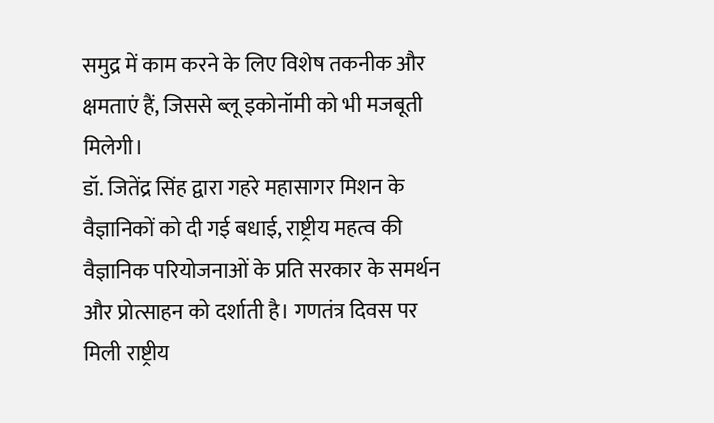समुद्र में काम करने के लिए विशेष तकनीक और क्षमताएं हैं, जिससे ब्लू इकोनॉमी को भी मजबूती मिलेगी।
डॉ. जितेंद्र सिंह द्वारा गहरे महासागर मिशन के वैज्ञानिकों को दी गई बधाई, राष्ट्रीय महत्व की वैज्ञानिक परियोजनाओं के प्रति सरकार के समर्थन और प्रोत्साहन को दर्शाती है। गणतंत्र दिवस पर मिली राष्ट्रीय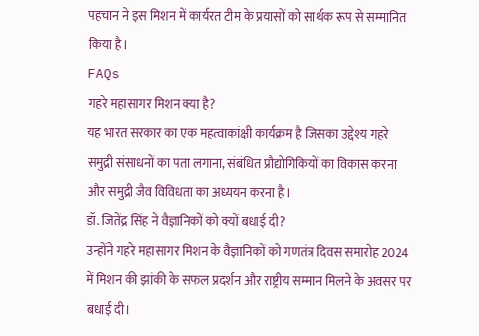पहचान ने इस मिशन में कार्यरत टीम के प्रयासों को सार्थक रूप से सम्मानित किया है।
FAQs
गहरे महासागर मिशन क्या है?
यह भारत सरकार का एक महत्वाकांक्षी कार्यक्रम है जिसका उद्देश्य गहरे समुद्री संसाधनों का पता लगाना, संबंधित प्रौद्योगिकियों का विकास करना और समुद्री जैव विविधता का अध्ययन करना है।
डॉ. जितेंद्र सिंह ने वैज्ञानिकों को क्यों बधाई दी?
उन्होंने गहरे महासागर मिशन के वैज्ञानिकों को गणतंत्र दिवस समारोह 2024 में मिशन की झांकी के सफल प्रदर्शन और राष्ट्रीय सम्मान मिलने के अवसर पर बधाई दी।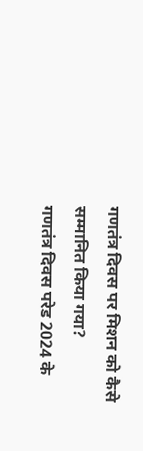गणतंत्र दिवस पर मिशन को कैसे सम्मानित किया गया?
गणतंत्र दिवस परेड 2024 के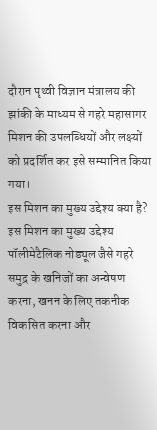दौरान पृथ्वी विज्ञान मंत्रालय की झांकी के माध्यम से गहरे महासागर मिशन की उपलब्धियों और लक्ष्यों को प्रदर्शित कर इसे सम्मानित किया गया।
इस मिशन का मुख्य उद्देश्य क्या है?
इस मिशन का मुख्य उद्देश्य पॉलीमेटैलिक नोड्यूल जैसे गहरे समुद्र के खनिजों का अन्वेषण करना, खनन के लिए तकनीक विकसित करना और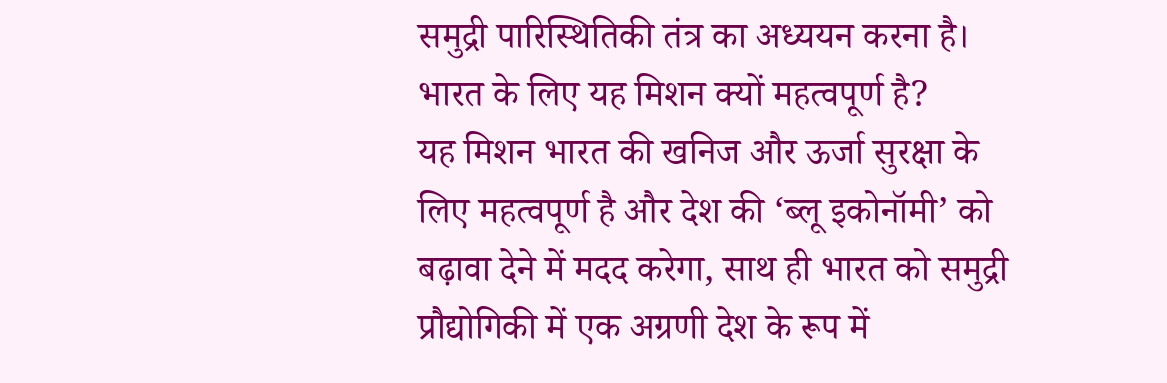समुद्री पारिस्थितिकी तंत्र का अध्ययन करना है।
भारत के लिए यह मिशन क्यों महत्वपूर्ण है?
यह मिशन भारत की खनिज और ऊर्जा सुरक्षा के लिए महत्वपूर्ण है और देश की ‘ब्लू इकोनॉमी’ को बढ़ावा देने में मदद करेगा, साथ ही भारत को समुद्री प्रौद्योगिकी में एक अग्रणी देश के रूप में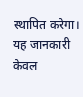स्थापित करेगा।
यह जानकारी केवल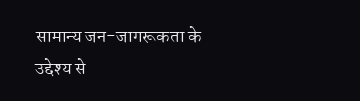सामान्य जन-जागरूकता के उद्देश्य से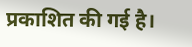प्रकाशित की गई है।